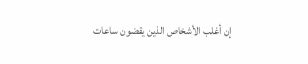إن أغلب الأشخاص الذين يقضون ساعات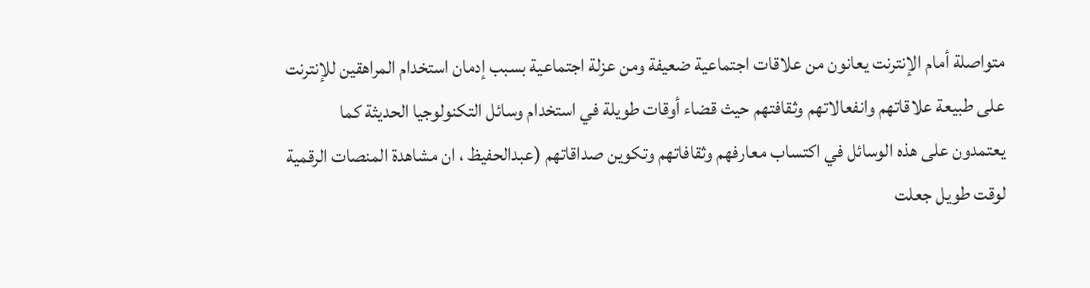متواصلة أمام الإنترنت يعانون من علاقات اجتماعية ضعيفة ومن عزلة اجتماعية بسبب إدمان استخدام المراهقين للإنترنت على طبيعة علاقاتهم وانفعالاتهم وثقافتهم حيث قضاء أوقات طويلة في استخدام وسائل التكنولوجيا الحديثة كما يعتمدون على هذه الوسائل في اكتساب معارفهم وثقافاتهم وتكوين صداقاتهم (عبدالحفيظ ، ان مشاهدة المنصات الرقمية لوقت طويل جعلت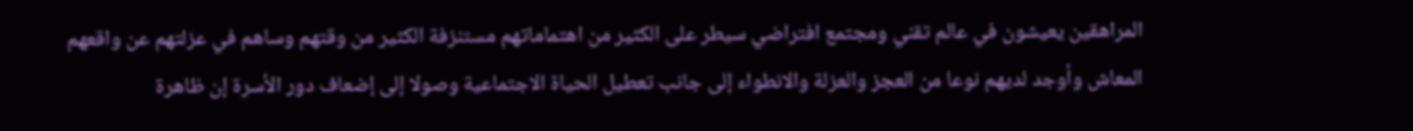المراهقين يعيشون في عالم تقني ومجتمع افتراضي سيطر على الكثير من اهتماماتهم مستنزفة الكثير من وقتهم وساهم في عزلتهم عن واقعهم المعاش وأوجد لديهم نوعا من العجز والعزلة والانطواء إلى جانب تعطيل الحياة الاجتماعية وصولا إلى إضعاف دور الأسرة إن ظاهرة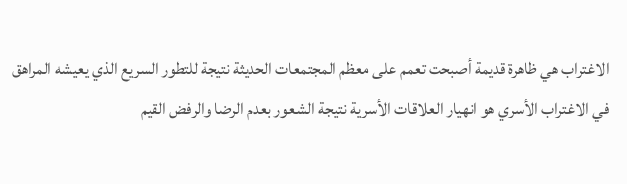الاغتراب هي ظاهرة قديمة أصبحت تعمم على معظم المجتمعات الحديثة نتيجة للتطور السريع الذي يعيشه المراهق في الاغتراب الأسري هو انهيار العلاقات الأسرية نتيجة الشعور بعدم الرضا والرفض القيم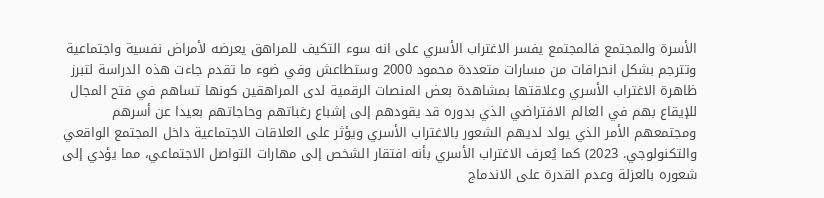الأسرة والمجتمع فالمجتمع يفسر الاغتراب الأسري على انه سوء التكيف للمراهق يعرضه لأمراض نفسية واجتماعية وتترجم بشكل انحرافات من مسارات متعددة محمود 2000 وستطاعش وفي ضوء ما تقدم جاءت هذه الدراسة لتبرز ظاهرة الاغتراب الأسري وعلاقتها بمشاهدة بعض المنصات الرقمية لدى المراهقين كونها تساهم في فتح المجال للإيقاع بهم في العالم الافتراضي الذي بدوره قد يقودهم إلى إشباع رغباتهم وحاجاتهم بعيدا عن أسرهم ومجتمعهم الأمر الذي يولد لديهم الشعور بالاغتراب الأسري ويؤثر على العلاقات الاجتماعية داخل المجتمع الواقعي والتكنولوجي. 2023) كما يُعرف الاغتراب الأسري بأنه افتقار الشخص إلى مهارات التواصل الاجتماعي، مما يؤدي إلى شعوره بالعزلة وعدم القدرة على الاندماج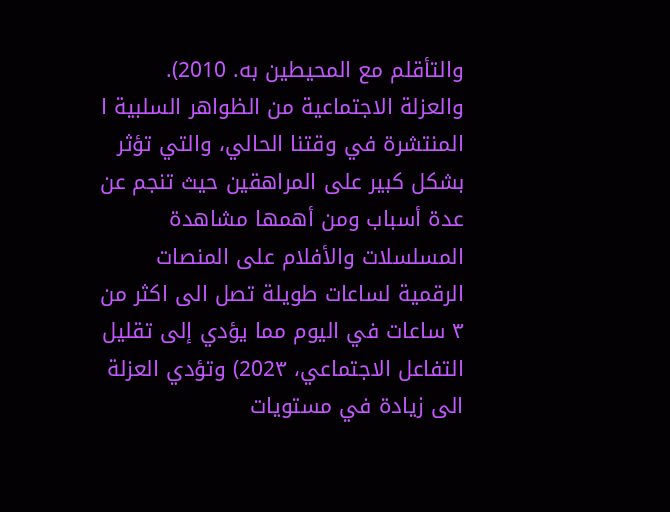والتأقلم مع المحيطين به. 2010). والعزلة الاجتماعية من الظواهر السلبية ا المنتشرة في وقتنا الحالي، والتي تؤثر بشكل كبير على المراهقين حيث تنجم عن عدة أسباب ومن أهمها مشاهدة المسلسلات والأفلام على المنصات الرقمية لساعات طويلة تصل الى اكثر من ٣ ساعات في اليوم مما يؤدي إلى تقليل التفاعل الاجتماعي، 202٣) وتؤدي العزلة الى زيادة في مستويات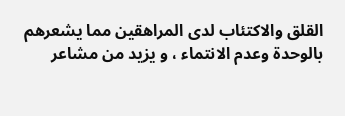القلق والاكتئاب لدى المراهقين مما يشعرهم بالوحدة وعدم الانتماء ، و يزيد من مشاعر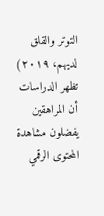التوتر والقلق لديهم، ٢٠١٩) تظهر الدراسات أن المراهقين يفضلون مشاهدة المحتوى الرقمي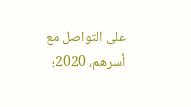على التواصل مع أسرهم، 2020؛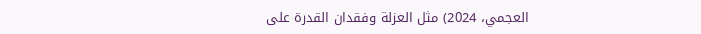العجمي، 2024) مثل العزلة وفقدان القدرة على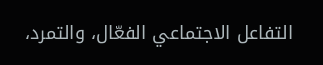التفاعل الاجتماعي الفعّال، والتمرد،